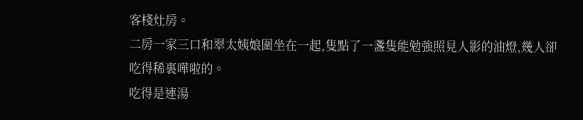客棧灶房。
二房一家三口和翠太姨娘圍坐在一起,隻點了一盞隻能勉強照見人影的油燈,幾人卻吃得稀裏嘩啦的。
吃得是連湯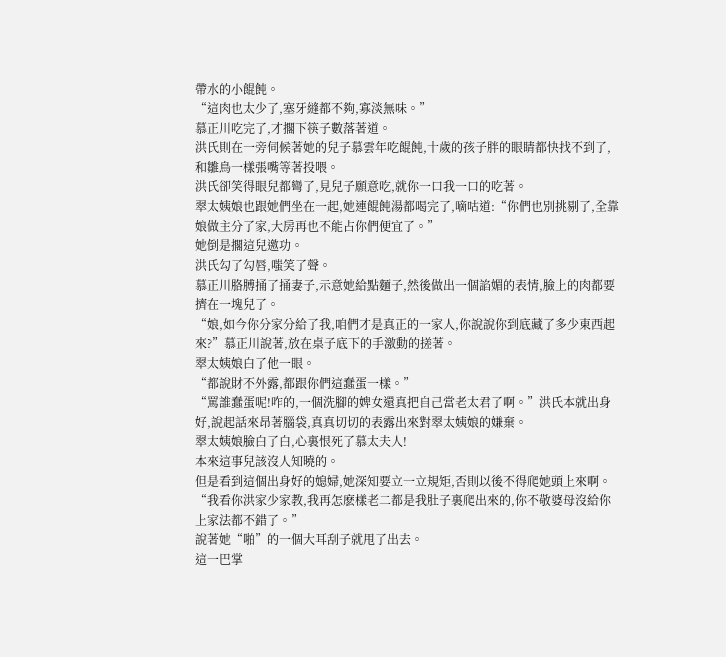帶水的小餛飩。
“這肉也太少了,塞牙縫都不夠,寡淡無味。”
慕正川吃完了,才擱下筷子數落著道。
洪氏則在一旁伺候著她的兒子慕雲年吃餛飩,十歲的孩子胖的眼睛都快找不到了,和雛鳥一樣張嘴等著投喂。
洪氏卻笑得眼兒都彎了,見兒子願意吃,就你一口我一口的吃著。
翠太姨娘也跟她們坐在一起,她連餛飩湯都喝完了,嘀咕道:“你們也別挑剔了,全靠娘做主分了家,大房再也不能占你們便宜了。”
她倒是擱這兒邀功。
洪氏勾了勾唇,嗤笑了聲。
慕正川胳膊捅了捅妻子,示意她給點麵子,然後做出一個諂媚的表情,臉上的肉都要擠在一塊兒了。
“娘,如今你分家分給了我,咱們才是真正的一家人,你說說你到底藏了多少東西起來?”慕正川說著,放在桌子底下的手激動的搓著。
翠太姨娘白了他一眼。
“都說財不外露,都跟你們這蠢蛋一樣。”
“罵誰蠢蛋呢!咋的,一個洗腳的婢女還真把自己當老太君了啊。”洪氏本就出身好,說起話來昂著腦袋,真真切切的表露出來對翠太姨娘的嫌棄。
翠太姨娘臉白了白,心裏恨死了慕太夫人!
本來這事兒該沒人知曉的。
但是看到這個出身好的媳婦,她深知要立一立規矩,否則以後不得爬她頭上來啊。
“我看你洪家少家教,我再怎麽樣老二都是我肚子裏爬出來的,你不敬婆母沒給你上家法都不錯了。”
說著她“啪”的一個大耳刮子就甩了出去。
這一巴掌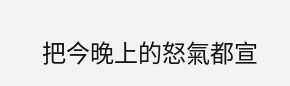把今晚上的怒氣都宣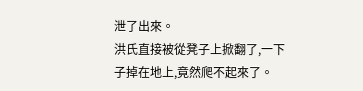泄了出來。
洪氏直接被從凳子上掀翻了,一下子掉在地上,竟然爬不起來了。